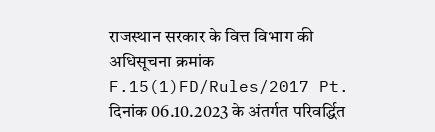राजस्थान सरकार के वित्त विभाग की अधिसूचना क्रमांक F.15(1)FD/Rules/2017 Pt. दिनांक 06.10.2023 के अंतर्गत परिवर्द्धित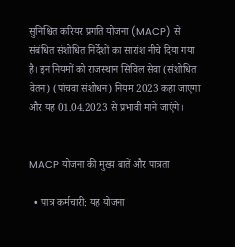सुनिश्चित करियर प्रगति योजना (MACP) से संबंधित संशोधित निर्देशों का सारांश नीचे दिया गया है। इन नियमों को राजस्थान सिविल सेवा (संशोधित वेतन) (पांचवा संशोधन) नियम 2023 कहा जाएगा और यह 01.04.2023 से प्रभावी माने जाएंगे।


MACP योजना की मुख्य बातें और पात्रता

  • पात्र कर्मचारी: यह योजना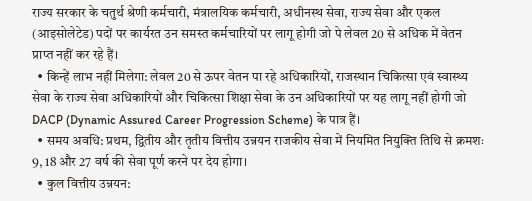राज्य सरकार के चतुर्थ श्रेणी कर्मचारी, मंत्रालयिक कर्मचारी, अधीनस्थ सेवा, राज्य सेवा और एकल (आइसोलेटेड) पदों पर कार्यरत उन समस्त कर्मचारियों पर लागू होगी जो पे लेवल 20 से अधिक में वेतन प्राप्त नहीं कर रहे हैं।
  • किन्हें लाभ नहीं मिलेगा: लेवल 20 से ऊपर वेतन पा रहे अधिकारियों, राजस्थान चिकित्सा एवं स्वास्थ्य सेवा के राज्य सेवा अधिकारियों और चिकित्सा शिक्षा सेवा के उन अधिकारियों पर यह लागू नहीं होगी जो DACP (Dynamic Assured Career Progression Scheme) के पात्र हैं।
  • समय अवधि: प्रथम, द्वितीय और तृतीय वित्तीय उन्नयन राजकीय सेवा में नियमित नियुक्ति तिथि से क्रमशः 9, 18 और 27 वर्ष की सेवा पूर्ण करने पर देय होगा।
  • कुल वित्तीय उन्नयन: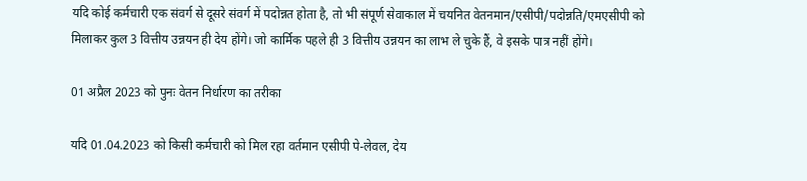यदि कोई कर्मचारी एक संवर्ग से दूसरे संवर्ग में पदोन्नत होता है, तो भी संपूर्ण सेवाकाल में चयनित वेतनमान/एसीपी/पदोन्नति/एमएसीपी को मिलाकर कुल 3 वित्तीय उन्नयन ही देय होंगे। जो कार्मिक पहले ही 3 वित्तीय उन्नयन का लाभ ले चुके हैं, वे इसके पात्र नहीं होंगे।

01 अप्रैल 2023 को पुनः वेतन निर्धारण का तरीका

यदि 01.04.2023 को किसी कर्मचारी को मिल रहा वर्तमान एसीपी पे-लेवल, देय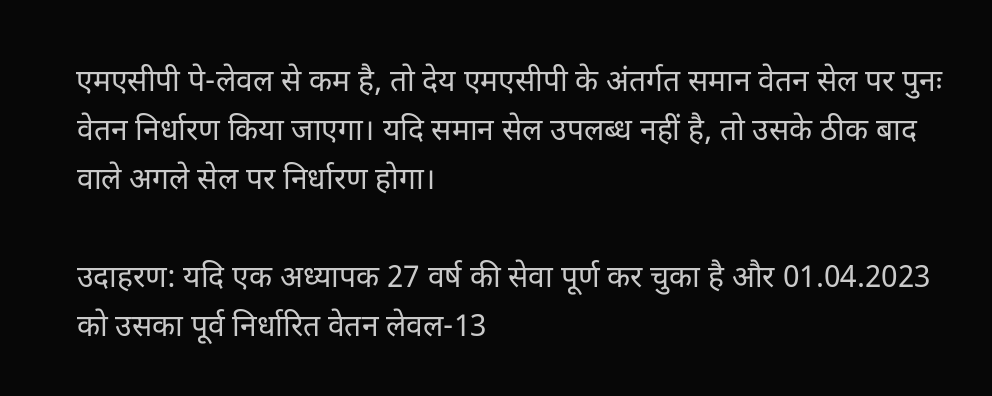एमएसीपी पे-लेवल से कम है, तो देय एमएसीपी के अंतर्गत समान वेतन सेल पर पुनः वेतन निर्धारण किया जाएगा। यदि समान सेल उपलब्ध नहीं है, तो उसके ठीक बाद वाले अगले सेल पर निर्धारण होगा।

उदाहरण: यदि एक अध्यापक 27 वर्ष की सेवा पूर्ण कर चुका है और 01.04.2023 को उसका पूर्व निर्धारित वेतन लेवल-13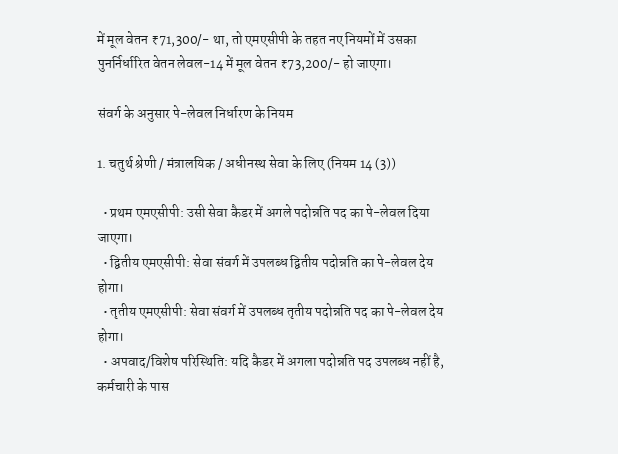में मूल वेतन ₹71,300/- था, तो एमएसीपी के तहत नए नियमों में उसका पुनर्निर्धारित वेतन लेवल-14 में मूल वेतन ₹73,200/- हो जाएगा।

संवर्ग के अनुसार पे-लेवल निर्धारण के नियम

1. चतुर्थ श्रेणी / मंत्रालयिक / अधीनस्थ सेवा के लिए (नियम 14 (3))

  • प्रथम एमएसीपी: उसी सेवा कैडर में अगले पदोन्नति पद का पे-लेवल दिया जाएगा।
  • द्वितीय एमएसीपी: सेवा संवर्ग में उपलब्ध द्वितीय पदोन्नति का पे-लेवल देय होगा।
  • तृतीय एमएसीपी: सेवा संवर्ग में उपलब्ध तृतीय पदोन्नति पद का पे-लेवल देय होगा।
  • अपवाद/विशेष परिस्थिति: यदि कैडर में अगला पदोन्नति पद उपलब्ध नहीं है, कर्मचारी के पास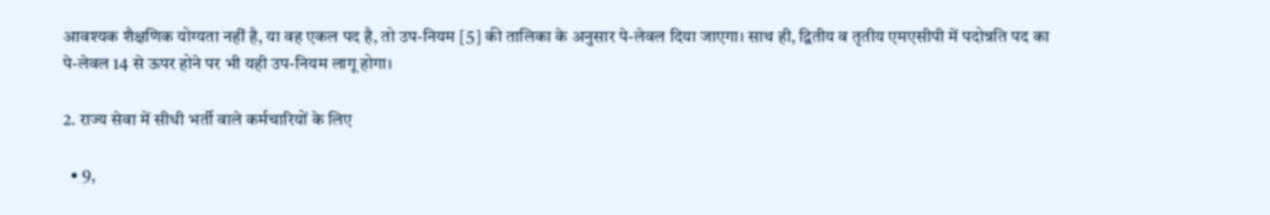आवश्यक शैक्षणिक योग्यता नहीं है, या वह एकल पद है, तो उप-नियम [5] की तालिका के अनुसार पे-लेवल दिया जाएगा। साथ ही, द्वितीय व तृतीय एमएसीपी में पदोन्नति पद का पे-लेवल 14 से ऊपर होने पर भी यही उप-नियम लागू होगा।

2. राज्य सेवा में सीधी भर्ती वाले कर्मचारियों के लिए

  • 9,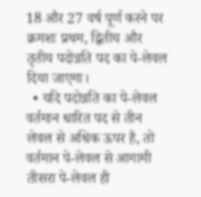18 और 27 वर्ष पूर्ण करने पर क्रमशः प्रथम, द्वितीय और तृतीय पदोन्नति पद का पे-लेवल दिया जाएगा।
  • यदि पदोन्नति का पे-लेवल वर्तमान धारित पद से तीन लेवल से अधिक ऊपर है, तो वर्तमान पे-लेवल से आगामी तीसरा पे-लेवल ही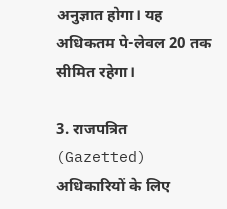अनुज्ञात होगा। यह अधिकतम पे-लेवल 20 तक सीमित रहेगा।

3. राजपत्रित (Gazetted) अधिकारियों के लिए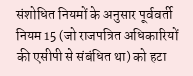संशोधित नियमों के अनुसार पूर्ववर्ती नियम 15 (जो राजपत्रित अधिकारियों की एसीपी से संबंधित था) को हटा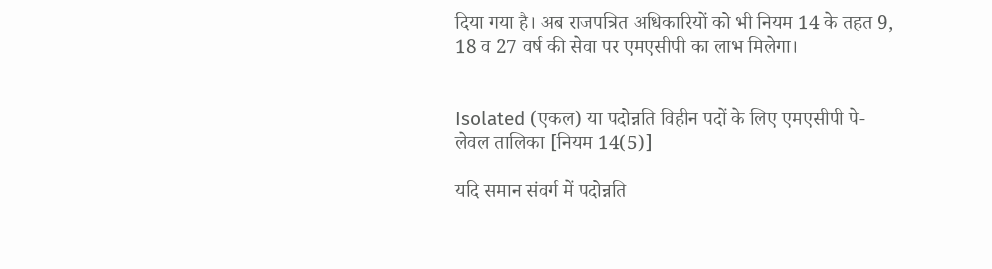दिया गया है। अब राजपत्रित अधिकारियों को भी नियम 14 के तहत 9, 18 व 27 वर्ष की सेवा पर एमएसीपी का लाभ मिलेगा।


Isolated (एकल) या पदोन्नति विहीन पदों के लिए एमएसीपी पे-लेवल तालिका [नियम 14(5)]

यदि समान संवर्ग में पदोन्नति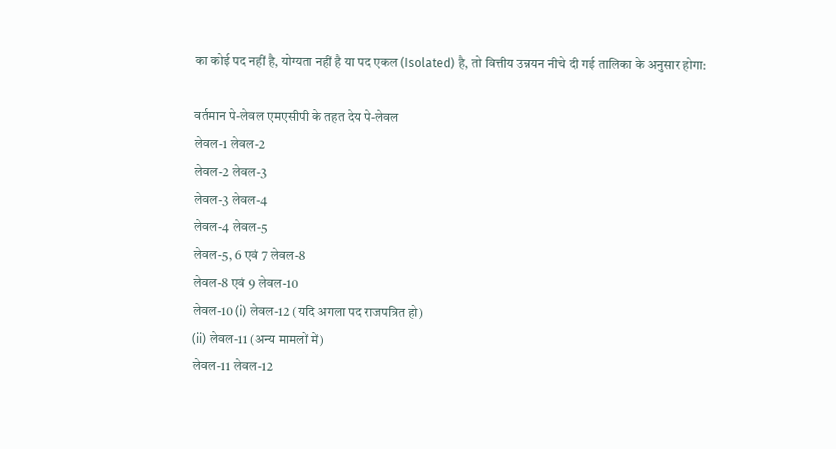का कोई पद नहीं है, योग्यता नहीं है या पद एकल (Isolated) है, तो वित्तीय उन्नयन नीचे दी गई तालिका के अनुसार होगा:

वर्तमान पे-लेवल एमएसीपी के तहत देय पे-लेवल
लेवल-1 लेवल-2
लेवल-2 लेवल-3
लेवल-3 लेवल-4
लेवल-4 लेवल-5
लेवल-5, 6 एवं 7 लेवल-8
लेवल-8 एवं 9 लेवल-10
लेवल-10 (i) लेवल-12 (यदि अगला पद राजपत्रित हो)
(ii) लेवल-11 (अन्य मामलों में)
लेवल-11 लेवल-12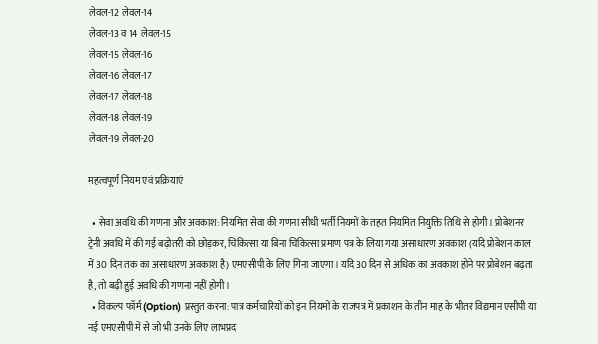लेवल-12 लेवल-14
लेवल-13 व 14 लेवल-15
लेवल-15 लेवल-16
लेवल-16 लेवल-17
लेवल-17 लेवल-18
लेवल-18 लेवल-19
लेवल-19 लेवल-20

महत्वपूर्ण नियम एवं प्रक्रियाएं

  • सेवा अवधि की गणना और अवकाश: नियमित सेवा की गणना सीधी भर्ती नियमों के तहत नियमित नियुक्ति तिथि से होगी। प्रोबेशनर ट्रेनी अवधि में की गई बढ़ोतरी को छोड़कर, चिकित्सा या बिना चिकित्सा प्रमाण पत्र के लिया गया असाधारण अवकाश (यदि प्रोबेशन काल में 30 दिन तक का असाधारण अवकाश है) एमएसीपी के लिए गिना जाएगा। यदि 30 दिन से अधिक का अवकाश होने पर प्रोबेशन बढ़ता है, तो बढ़ी हुई अवधि की गणना नहीं होगी।
  • विकल्प फॉर्म (Option) प्रस्तुत करना: पात्र कर्मचारियों को इन नियमों के राजपत्र में प्रकाशन के तीन माह के भीतर विद्यमान एसीपी या नई एमएसीपी में से जो भी उनके लिए लाभप्रद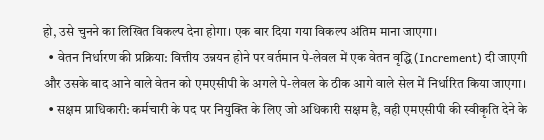हो, उसे चुनने का लिखित विकल्प देना होगा। एक बार दिया गया विकल्प अंतिम माना जाएगा।
  • वेतन निर्धारण की प्रक्रिया: वित्तीय उन्नयन होने पर वर्तमान पे-लेवल में एक वेतन वृद्धि (Increment) दी जाएगी और उसके बाद आने वाले वेतन को एमएसीपी के अगले पे-लेवल के ठीक आगे वाले सेल में निर्धारित किया जाएगा।
  • सक्षम प्राधिकारी: कर्मचारी के पद पर नियुक्ति के लिए जो अधिकारी सक्षम है, वही एमएसीपी की स्वीकृति देने के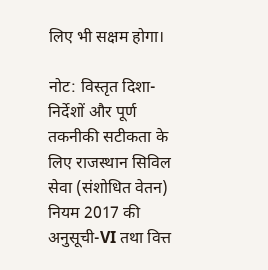लिए भी सक्षम होगा।

नोट: विस्तृत दिशा-निर्देशों और पूर्ण तकनीकी सटीकता के लिए राजस्थान सिविल सेवा (संशोधित वेतन) नियम 2017 की अनुसूची-VI तथा वित्त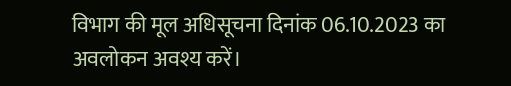विभाग की मूल अधिसूचना दिनांक 06.10.2023 का अवलोकन अवश्य करें।